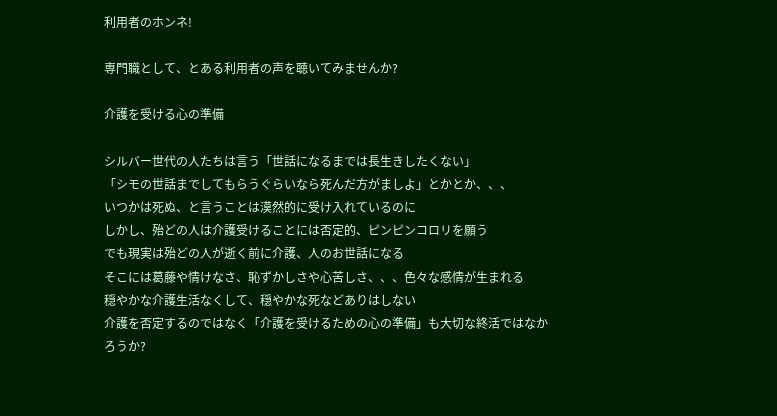利用者のホンネ!

専門職として、とある利用者の声を聴いてみませんか?

介護を受ける心の準備

シルバー世代の人たちは言う「世話になるまでは長生きしたくない」
「シモの世話までしてもらうぐらいなら死んだ方がましよ」とかとか、、、
いつかは死ぬ、と言うことは漠然的に受け入れているのに
しかし、殆どの人は介護受けることには否定的、ピンピンコロリを願う
でも現実は殆どの人が逝く前に介護、人のお世話になる
そこには葛藤や情けなさ、恥ずかしさや心苦しさ、、、色々な感情が生まれる
穏やかな介護生活なくして、穏やかな死などありはしない
介護を否定するのではなく「介護を受けるための心の準備」も大切な終活ではなかろうか?